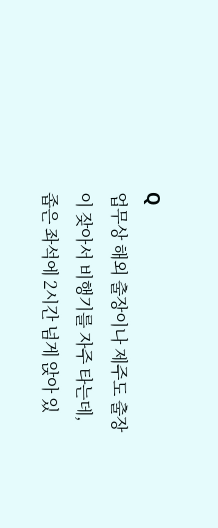Q
업무상 해외 출장이나 제주도 출장이 잦아서 비행기를 자주 타는데, 좁은 좌석에 2시간 넘게 앉아 있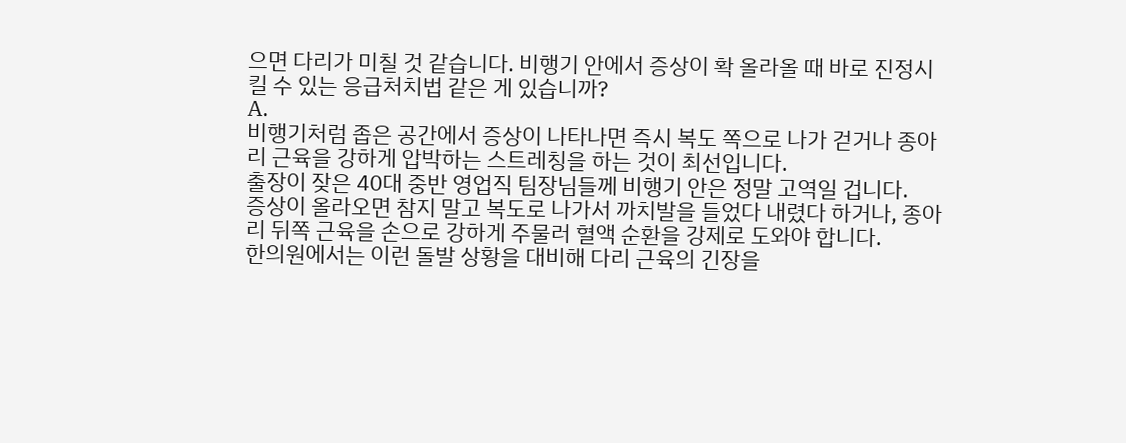으면 다리가 미칠 것 같습니다. 비행기 안에서 증상이 확 올라올 때 바로 진정시킬 수 있는 응급처치법 같은 게 있습니까?
A.
비행기처럼 좁은 공간에서 증상이 나타나면 즉시 복도 쪽으로 나가 걷거나 종아리 근육을 강하게 압박하는 스트레칭을 하는 것이 최선입니다.
출장이 잦은 40대 중반 영업직 팀장님들께 비행기 안은 정말 고역일 겁니다.
증상이 올라오면 참지 말고 복도로 나가서 까치발을 들었다 내렸다 하거나, 종아리 뒤쪽 근육을 손으로 강하게 주물러 혈액 순환을 강제로 도와야 합니다.
한의원에서는 이런 돌발 상황을 대비해 다리 근육의 긴장을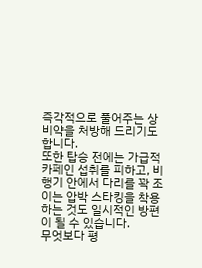즉각적으로 풀어주는 상비약을 처방해 드리기도 합니다.
또한 탑승 전에는 가급적 카페인 섭취를 피하고, 비행기 안에서 다리를 꽉 조이는 압박 스타킹을 착용하는 것도 일시적인 방편이 될 수 있습니다.
무엇보다 평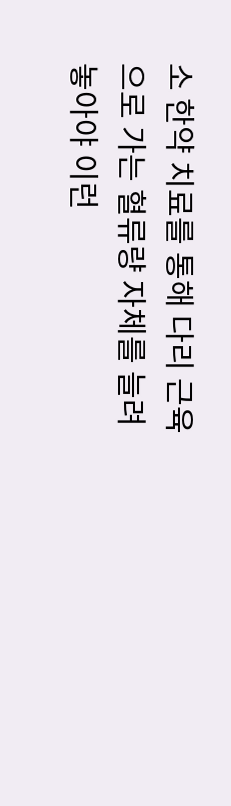소 한약 치료를 통해 다리 근육으로 가는 혈류량 자체를 늘려놓아야 이런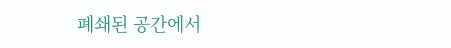폐쇄된 공간에서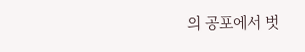의 공포에서 벗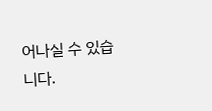어나실 수 있습니다.